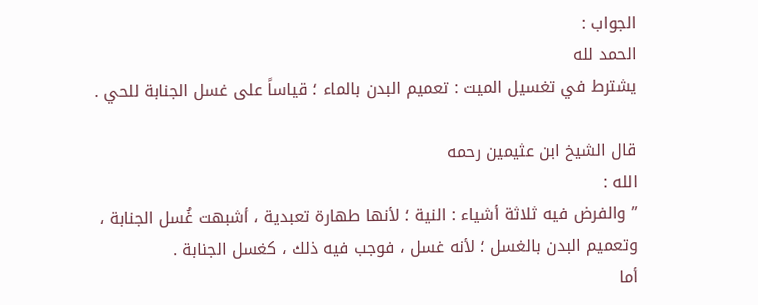الجواب :
الحمد لله
يشترط في تغسيل الميت : تعميم البدن بالماء ؛ قياساً على غسل الجنابة للحي .

قال الشيخ ابن عثيمين رحمه
الله :
” والفرض فيه ثلاثة أشياء : النية ؛ لأنها طهارة تعبدية ، أشبهت غُسل الجنابة ،
وتعميم البدن بالغسل ؛ لأنه غسل ، فوجب فيه ذلك ، كغسل الجنابة .
أما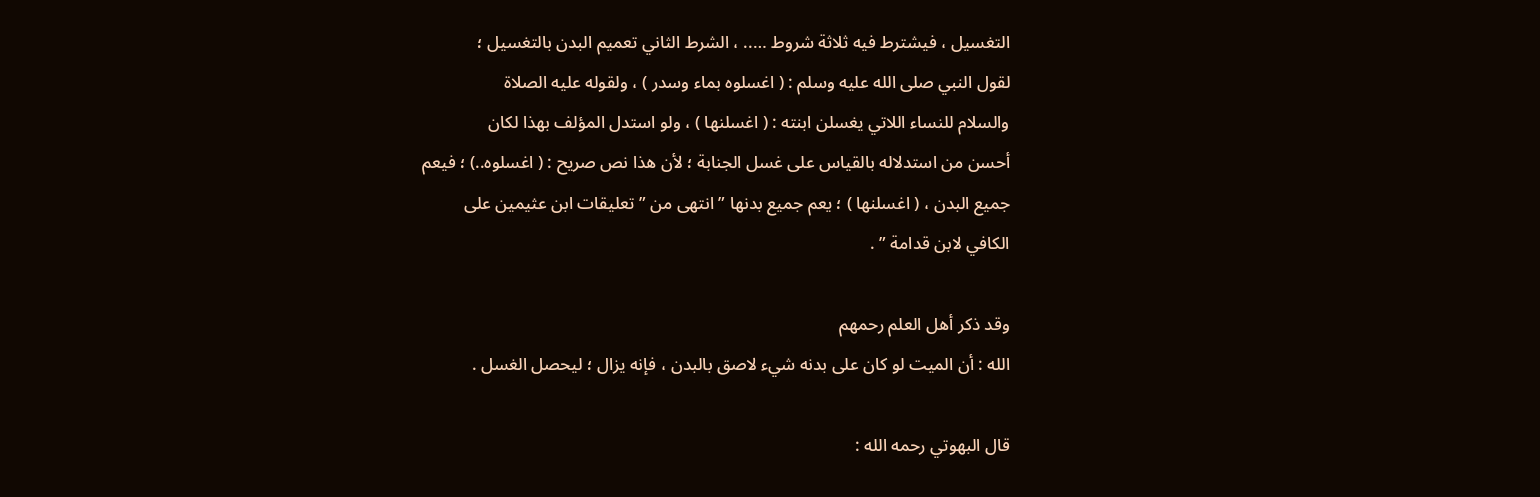التغسيل ، فيشترط فيه ثلاثة شروط ….. ، الشرط الثاني تعميم البدن بالتغسيل ؛
لقول النبي صلى الله عليه وسلم : ( اغسلوه بماء وسدر ) ، ولقوله عليه الصلاة
والسلام للنساء اللاتي يغسلن ابنته : ( اغسلنها ) ، ولو استدل المؤلف بهذا لكان
أحسن من استدلاله بالقياس على غسل الجنابة ؛ لأن هذا نص صريح : ( اغسلوه..) ؛ فيعم
جميع البدن ، ( اغسلنها ) ؛ يعم جميع بدنها ” انتهى من ” تعليقات ابن عثيمين على
الكافي لابن قدامة ” .

وقد ذكر أهل العلم رحمهم
الله : أن الميت لو كان على بدنه شيء لاصق بالبدن ، فإنه يزال ؛ ليحصل الغسل .

قال البهوتي رحمه الله :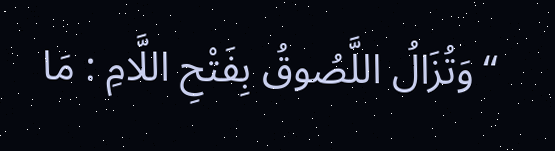“وَتُزَالُ اللَّصُوقُ بِفَتْحِ اللَّامِ : مَا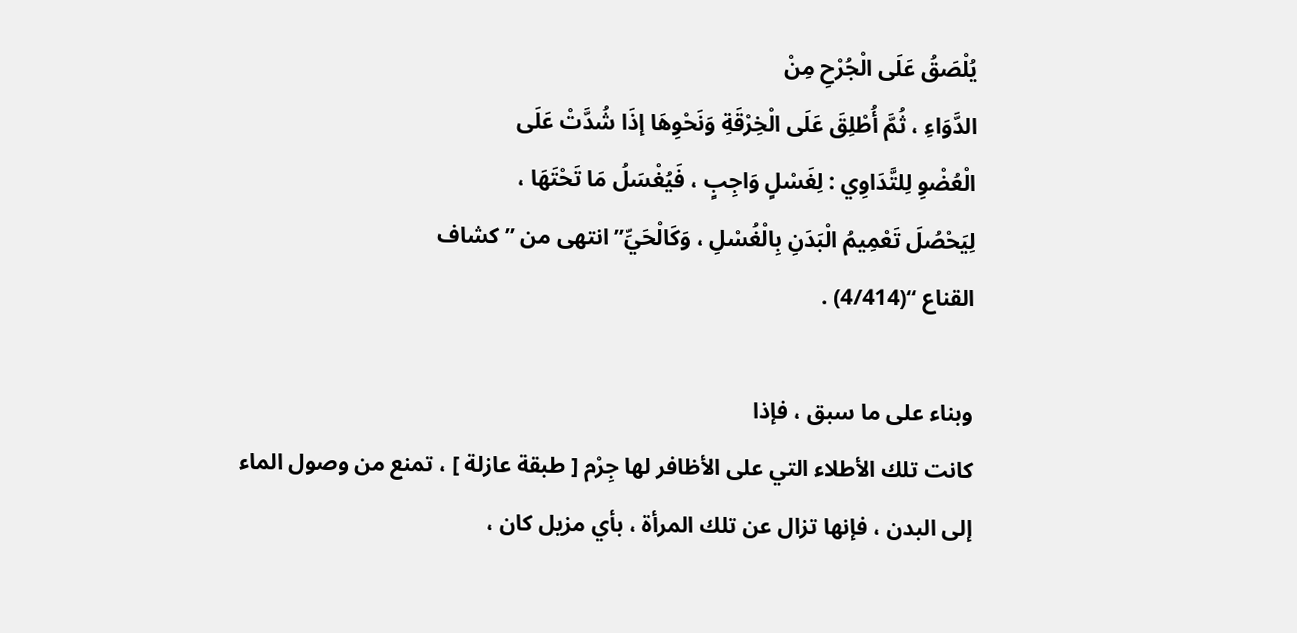يُلْصَقُ عَلَى الْجُرْحِ مِنْ
الدَّوَاءِ ، ثُمَّ أُطْلِقَ عَلَى الْخِرْقَةِ وَنَحْوِهَا إذَا شُدَّتْ عَلَى
الْعُضْوِ لِلتَّدَاوِي : لِغَسْلٍ وَاجِبٍ ، فَيُغْسَلُ مَا تَحْتَهَا ،
لِيَحْصُلَ تَعْمِيمُ الْبَدَنِ بِالْغُسْلِ ، وَكَالْحَيِّ” انتهى من ” كشاف
القناع “(4/414) .

وبناء على ما سبق ، فإذا
كانت تلك الأطلاء التي على الأظافر لها جِرْم [ طبقة عازلة ] ، تمنع من وصول الماء
إلى البدن ، فإنها تزال عن تلك المرأة ، بأي مزيل كان ،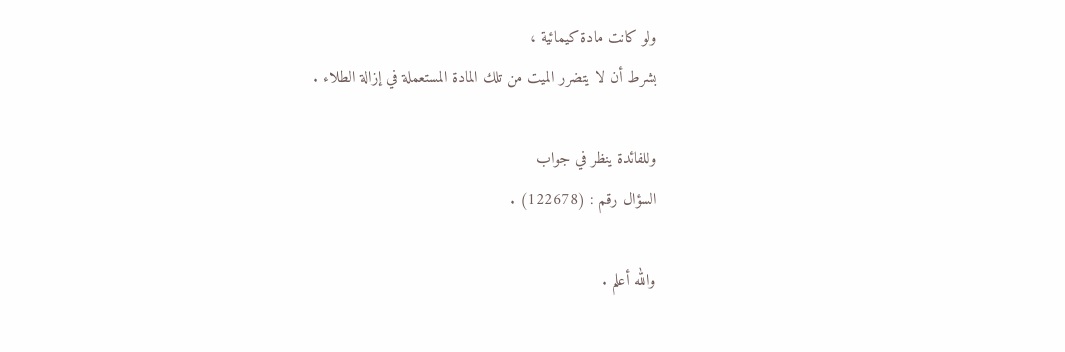ولو كانت مادة كيمائية ،
بشرط أن لا يتضرر الميت من تلك المادة المستعملة في إزالة الطلاء .

وللفائدة ينظر في جواب
السؤال رقم : (122678) .

والله أعلم .